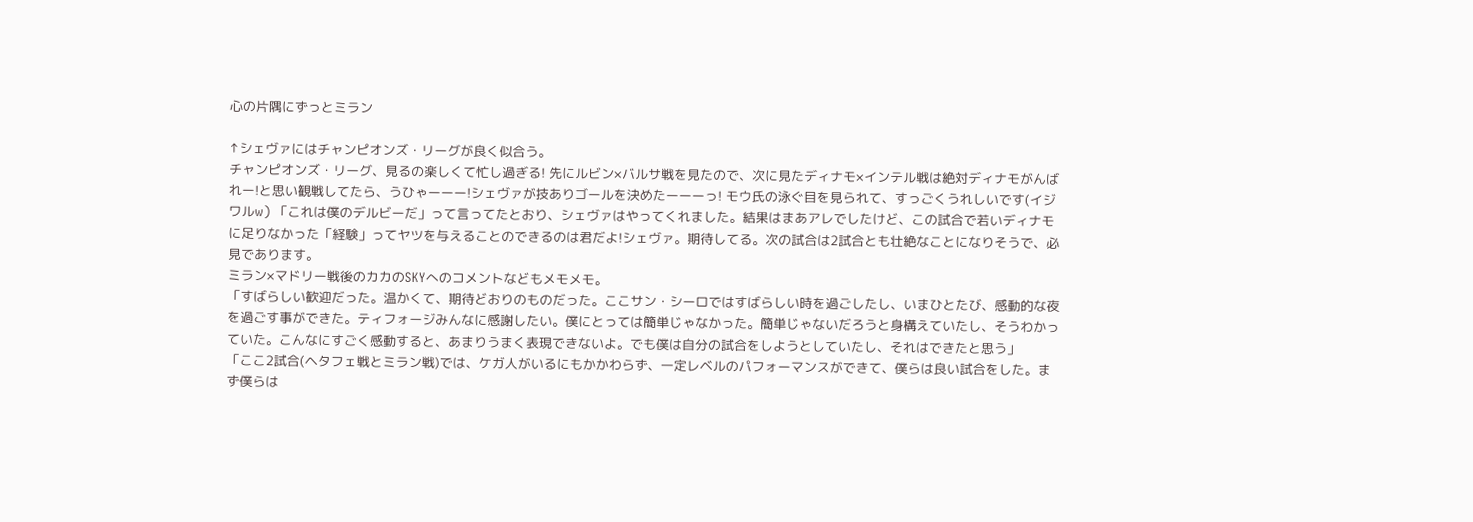心の片隅にずっとミラン

↑シェヴァにはチャンピオンズ・リーグが良く似合う。
チャンピオンズ・リーグ、見るの楽しくて忙し過ぎる! 先にルビン×バルサ戦を見たので、次に見たディナモ×インテル戦は絶対ディナモがんばれー!と思い観戦してたら、うひゃーーー!シェヴァが技ありゴールを決めたーーーっ! モウ氏の泳ぐ目を見られて、すっごくうれしいです(イジワルw) 「これは僕のデルビーだ」って言ってたとおり、シェヴァはやってくれました。結果はまあアレでしたけど、この試合で若いディナモに足りなかった「経験」ってヤツを与えることのできるのは君だよ!シェヴァ。期待してる。次の試合は2試合とも壮絶なことになりそうで、必見であります。
ミラン×マドリー戦後のカカのSKYへのコメントなどもメモメモ。
「すばらしい歓迎だった。温かくて、期待どおりのものだった。ここサン・シーロではすばらしい時を過ごしたし、いまひとたび、感動的な夜を過ごす事ができた。ティフォージみんなに感謝したい。僕にとっては簡単じゃなかった。簡単じゃないだろうと身構えていたし、そうわかっていた。こんなにすごく感動すると、あまりうまく表現できないよ。でも僕は自分の試合をしようとしていたし、それはできたと思う」
「ここ2試合(ヘタフェ戦とミラン戦)では、ケガ人がいるにもかかわらず、一定レベルのパフォーマンスができて、僕らは良い試合をした。まず僕らは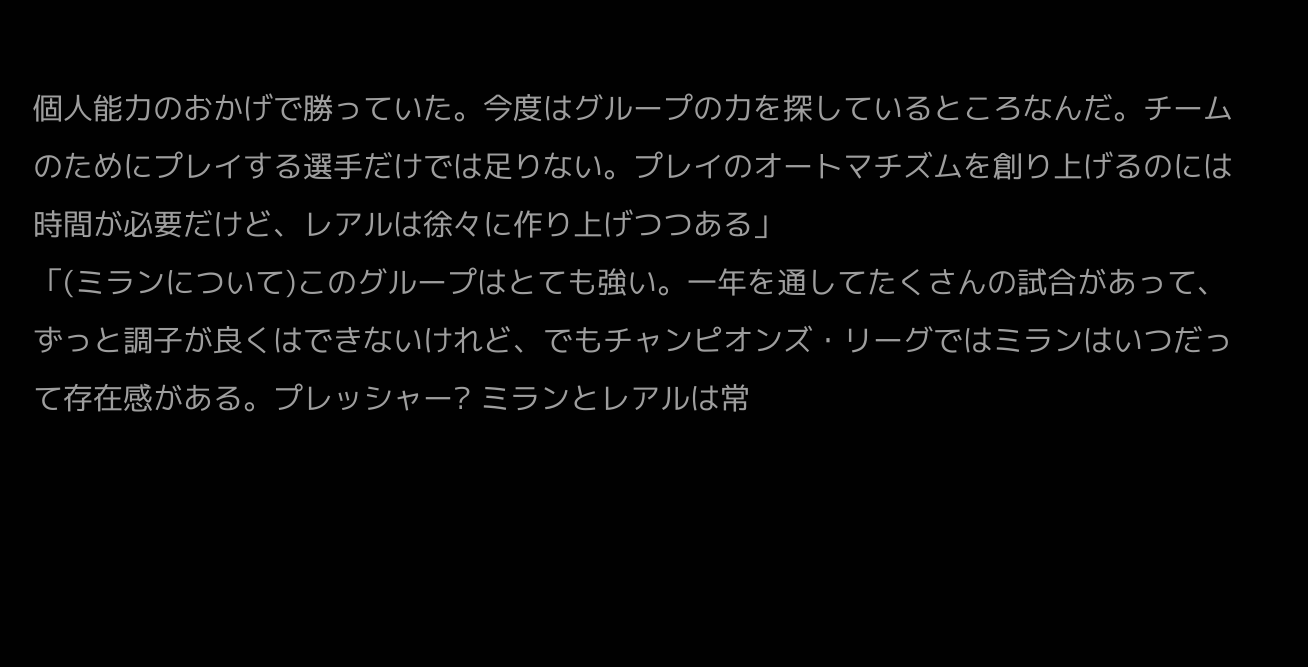個人能力のおかげで勝っていた。今度はグループの力を探しているところなんだ。チームのためにプレイする選手だけでは足りない。プレイのオートマチズムを創り上げるのには時間が必要だけど、レアルは徐々に作り上げつつある」
「(ミランについて)このグループはとても強い。一年を通してたくさんの試合があって、ずっと調子が良くはできないけれど、でもチャンピオンズ・リーグではミランはいつだって存在感がある。プレッシャー? ミランとレアルは常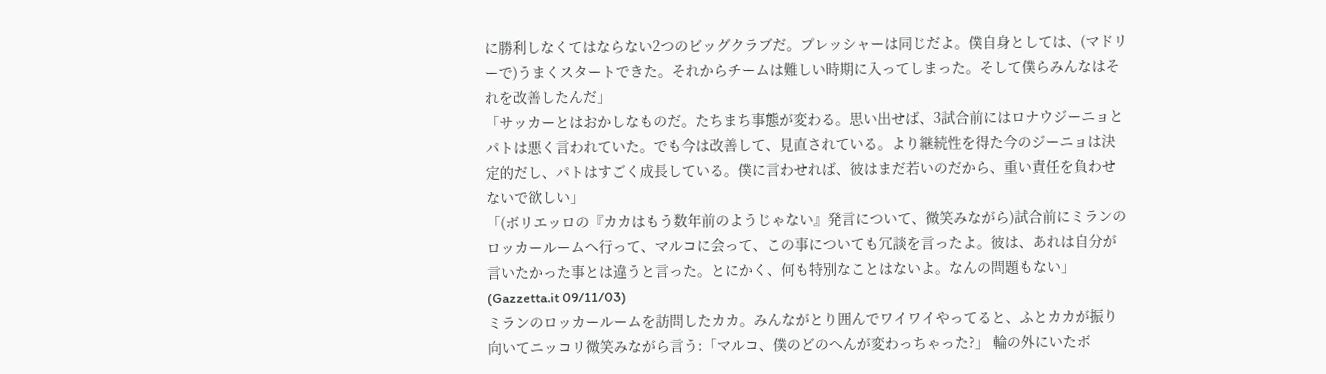に勝利しなくてはならない2つのビッグクラブだ。プレッシャーは同じだよ。僕自身としては、(マドリーで)うまくスタートできた。それからチームは難しい時期に入ってしまった。そして僕らみんなはそれを改善したんだ」
「サッカーとはおかしなものだ。たちまち事態が変わる。思い出せば、3試合前にはロナウジーニョとパトは悪く言われていた。でも今は改善して、見直されている。より継続性を得た今のジーニョは決定的だし、パトはすごく成長している。僕に言わせれば、彼はまだ若いのだから、重い責任を負わせないで欲しい」
「(ボリエッロの『カカはもう数年前のようじゃない』発言について、微笑みながら)試合前にミランのロッカールームへ行って、マルコに会って、この事についても冗談を言ったよ。彼は、あれは自分が言いたかった事とは違うと言った。とにかく、何も特別なことはないよ。なんの問題もない」
(Gazzetta.it 09/11/03)
ミランのロッカールームを訪問したカカ。みんながとり囲んでワイワイやってると、ふとカカが振り向いてニッコリ微笑みながら言う:「マルコ、僕のどのへんが変わっちゃった?」 輪の外にいたボ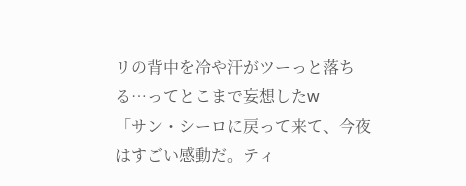リの背中を冷や汗がツーっと落ちる…ってとこまで妄想したw
「サン・シーロに戻って来て、今夜はすごい感動だ。ティ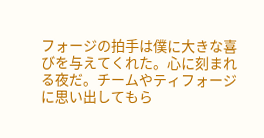フォージの拍手は僕に大きな喜びを与えてくれた。心に刻まれる夜だ。チームやティフォージに思い出してもら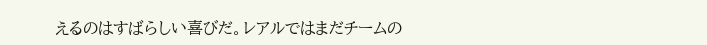えるのはすばらしい喜びだ。レアルではまだチームの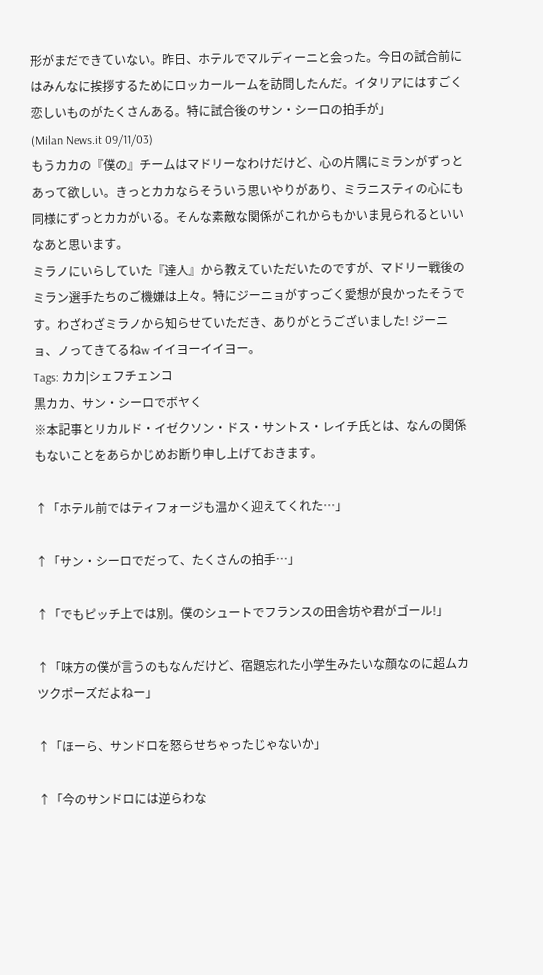形がまだできていない。昨日、ホテルでマルディーニと会った。今日の試合前にはみんなに挨拶するためにロッカールームを訪問したんだ。イタリアにはすごく恋しいものがたくさんある。特に試合後のサン・シーロの拍手が」
(Milan News.it 09/11/03)
もうカカの『僕の』チームはマドリーなわけだけど、心の片隅にミランがずっとあって欲しい。きっとカカならそういう思いやりがあり、ミラニスティの心にも同様にずっとカカがいる。そんな素敵な関係がこれからもかいま見られるといいなあと思います。
ミラノにいらしていた『達人』から教えていただいたのですが、マドリー戦後のミラン選手たちのご機嫌は上々。特にジーニョがすっごく愛想が良かったそうです。わざわざミラノから知らせていただき、ありがとうございました! ジーニョ、ノってきてるねw イイヨーイイヨー。
Tags: カカ|シェフチェンコ
黒カカ、サン・シーロでボヤく
※本記事とリカルド・イゼクソン・ドス・サントス・レイチ氏とは、なんの関係もないことをあらかじめお断り申し上げておきます。

↑「ホテル前ではティフォージも温かく迎えてくれた…」

↑「サン・シーロでだって、たくさんの拍手…」

↑「でもピッチ上では別。僕のシュートでフランスの田舎坊や君がゴール!」

↑「味方の僕が言うのもなんだけど、宿題忘れた小学生みたいな顔なのに超ムカツクポーズだよねー」

↑「ほーら、サンドロを怒らせちゃったじゃないか」

↑「今のサンドロには逆らわな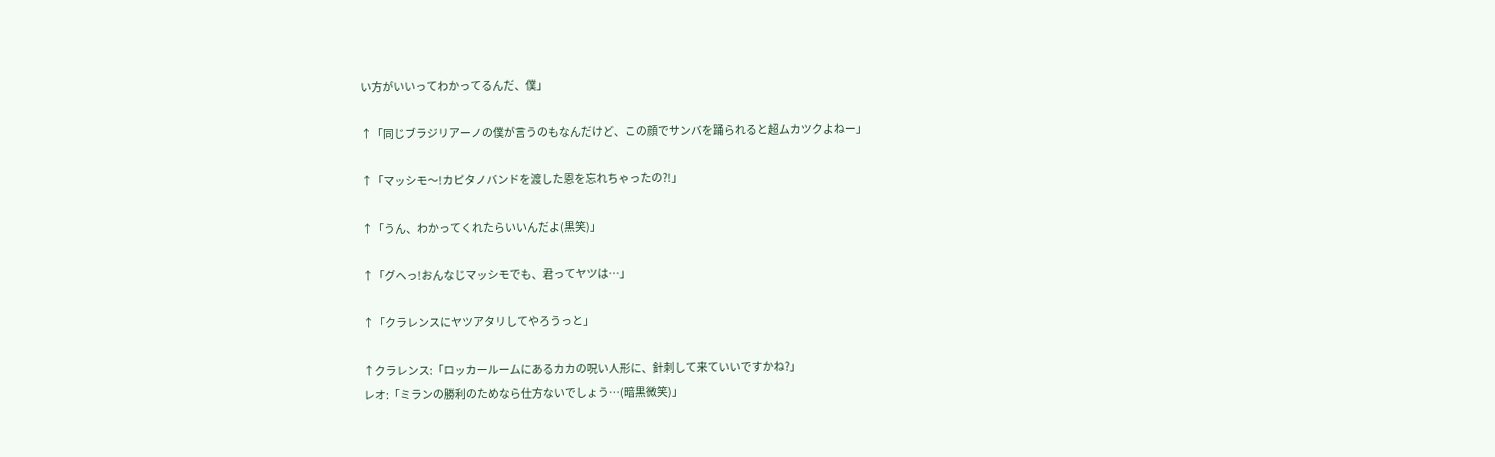い方がいいってわかってるんだ、僕」

↑「同じブラジリアーノの僕が言うのもなんだけど、この顔でサンバを踊られると超ムカツクよねー」

↑「マッシモ〜!カピタノバンドを渡した恩を忘れちゃったの?!」

↑「うん、わかってくれたらいいんだよ(黒笑)」

↑「グヘっ!おんなじマッシモでも、君ってヤツは…」

↑「クラレンスにヤツアタリしてやろうっと」

↑クラレンス:「ロッカールームにあるカカの呪い人形に、針刺して来ていいですかね?」
レオ:「ミランの勝利のためなら仕方ないでしょう…(暗黒微笑)」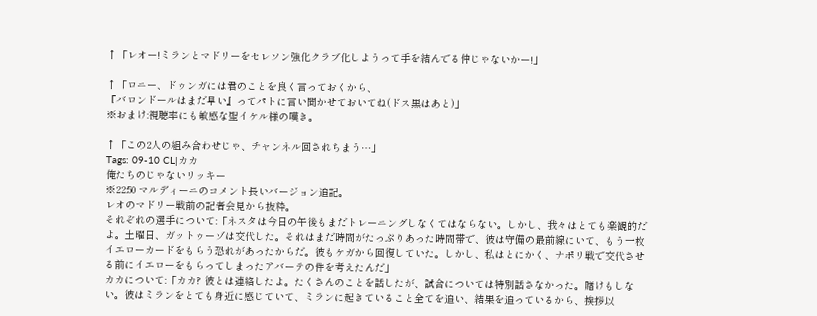↑「レオー!ミランとマドリーをセレソン強化クラブ化しようって手を結んでる仲じゃないかー!」

↑「ロニー、ドゥンガには君のことを良く言っておくから、
『バロンドールはまだ早い』ってパトに言い聞かせておいてね(ドス黒はあと)」
※おまけ:視聴率にも敏感な聖イケル様の嘆き。

↑「この2人の組み合わせじゃ、チャンネル回されちまう…」
Tags: 09-10 CL|カカ
俺たちのじゃないリッキー
※22:50 マルディーニのコメント長いバージョン追記。
レオのマドリー戦前の記者会見から抜粋。
それぞれの選手について:「ネスタは今日の午後もまだトレーニングしなくてはならない。しかし、我々はとても楽観的だよ。土曜日、ガットゥーゾは交代した。それはまだ時間がたっぷりあった時間帯で、彼は守備の最前線にいて、もう一枚イエローカードをもらう恐れがあったからだ。彼もケガから回復していた。しかし、私はとにかく、ナポリ戦で交代させる前にイエローをもらってしまったアバーテの件を考えたんだ」
カカについて:「カカ? 彼とは連絡したよ。たくさんのことを話したが、試合については特別話さなかった。賭けもしない。彼はミランをとても身近に感じていて、ミランに起きていること全てを追い、結果を追っているから、挨拶以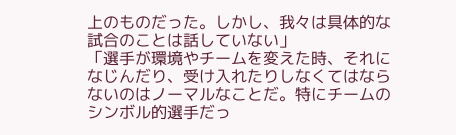上のものだった。しかし、我々は具体的な試合のことは話していない」
「選手が環境やチームを変えた時、それになじんだり、受け入れたりしなくてはならないのはノーマルなことだ。特にチームのシンボル的選手だっ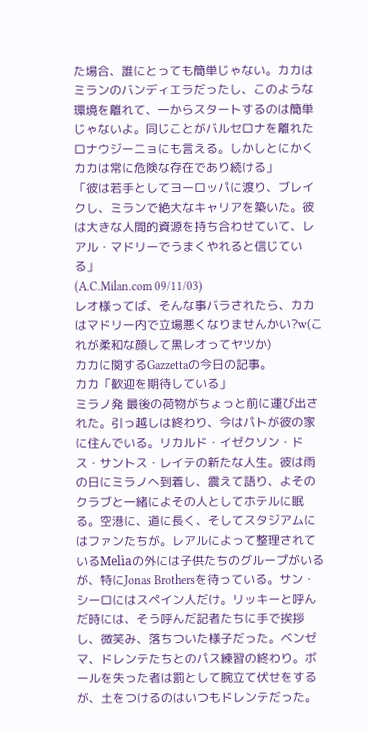た場合、誰にとっても簡単じゃない。カカはミランのバンディエラだったし、このような環境を離れて、一からスタートするのは簡単じゃないよ。同じことがバルセロナを離れたロナウジーニョにも言える。しかしとにかくカカは常に危険な存在であり続ける」
「彼は若手としてヨーロッパに渡り、ブレイクし、ミランで絶大なキャリアを築いた。彼は大きな人間的資源を持ち合わせていて、レアル・マドリーでうまくやれると信じている」
(A.C.Milan.com 09/11/03)
レオ様ってば、そんな事バラされたら、カカはマドリー内で立場悪くなりませんかい?w(これが柔和な顔して黒レオってヤツか)
カカに関するGazzettaの今日の記事。
カカ「歓迎を期待している」
ミラノ発 最後の荷物がちょっと前に運び出された。引っ越しは終わり、今はパトが彼の家に住んでいる。リカルド・イゼクソン・ドス・サントス・レイテの新たな人生。彼は雨の日にミラノへ到着し、震えて語り、よそのクラブと一緒によその人としてホテルに眠る。空港に、道に長く、そしてスタジアムにはファンたちが。レアルによって整理されているMelìaの外には子供たちのグループがいるが、特にJonas Brothersを待っている。サン・シーロにはスペイン人だけ。リッキーと呼んだ時には、そう呼んだ記者たちに手で挨拶し、微笑み、落ちついた様子だった。ベンゼマ、ドレンテたちとのパス練習の終わり。ボールを失った者は罰として腕立て伏せをするが、土をつけるのはいつもドレンテだった。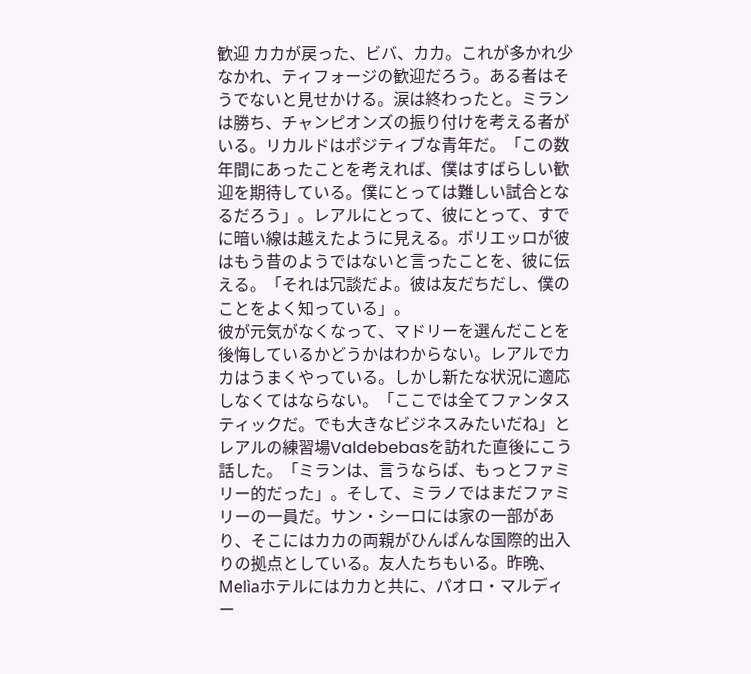歓迎 カカが戻った、ビバ、カカ。これが多かれ少なかれ、ティフォージの歓迎だろう。ある者はそうでないと見せかける。涙は終わったと。ミランは勝ち、チャンピオンズの振り付けを考える者がいる。リカルドはポジティブな青年だ。「この数年間にあったことを考えれば、僕はすばらしい歓迎を期待している。僕にとっては難しい試合となるだろう」。レアルにとって、彼にとって、すでに暗い線は越えたように見える。ボリエッロが彼はもう昔のようではないと言ったことを、彼に伝える。「それは冗談だよ。彼は友だちだし、僕のことをよく知っている」。
彼が元気がなくなって、マドリーを選んだことを後悔しているかどうかはわからない。レアルでカカはうまくやっている。しかし新たな状況に適応しなくてはならない。「ここでは全てファンタスティックだ。でも大きなビジネスみたいだね」とレアルの練習場Valdebebasを訪れた直後にこう話した。「ミランは、言うならば、もっとファミリー的だった」。そして、ミラノではまだファミリーの一員だ。サン・シーロには家の一部があり、そこにはカカの両親がひんぱんな国際的出入りの拠点としている。友人たちもいる。昨晩、Melìaホテルにはカカと共に、パオロ・マルディー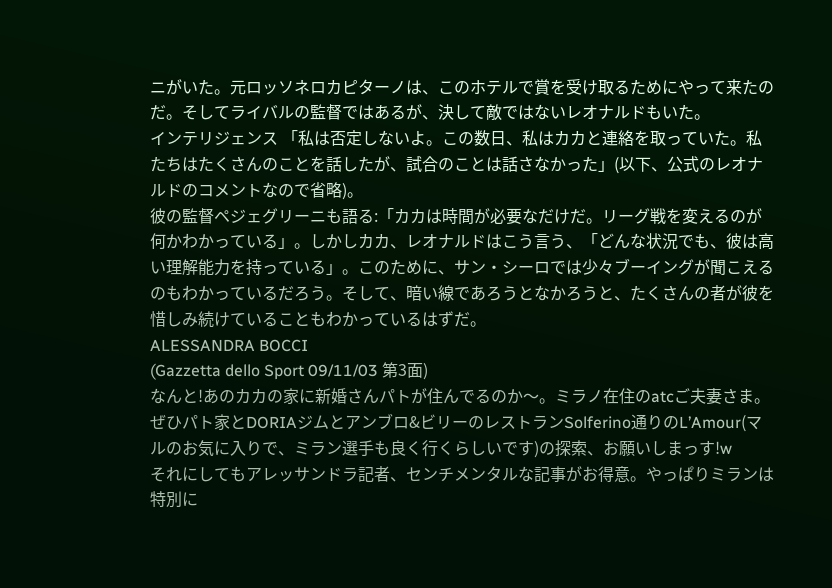ニがいた。元ロッソネロカピターノは、このホテルで賞を受け取るためにやって来たのだ。そしてライバルの監督ではあるが、決して敵ではないレオナルドもいた。
インテリジェンス 「私は否定しないよ。この数日、私はカカと連絡を取っていた。私たちはたくさんのことを話したが、試合のことは話さなかった」(以下、公式のレオナルドのコメントなので省略)。
彼の監督ペジェグリーニも語る:「カカは時間が必要なだけだ。リーグ戦を変えるのが何かわかっている」。しかしカカ、レオナルドはこう言う、「どんな状況でも、彼は高い理解能力を持っている」。このために、サン・シーロでは少々ブーイングが聞こえるのもわかっているだろう。そして、暗い線であろうとなかろうと、たくさんの者が彼を惜しみ続けていることもわかっているはずだ。
ALESSANDRA BOCCI
(Gazzetta dello Sport 09/11/03 第3面)
なんと!あのカカの家に新婚さんパトが住んでるのか〜。ミラノ在住のatcご夫妻さま。ぜひパト家とDORIAジムとアンブロ&ビリーのレストランSolferino通りのL’Amour(マルのお気に入りで、ミラン選手も良く行くらしいです)の探索、お願いしまっす!w
それにしてもアレッサンドラ記者、センチメンタルな記事がお得意。やっぱりミランは特別に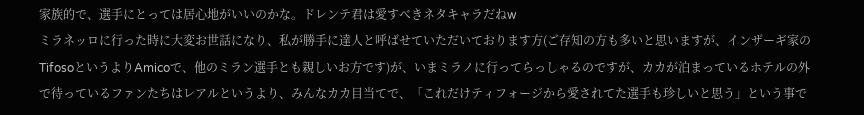家族的で、選手にとっては居心地がいいのかな。ドレンテ君は愛すべきネタキャラだねw
ミラネッロに行った時に大変お世話になり、私が勝手に達人と呼ばせていただいております方(ご存知の方も多いと思いますが、インザーギ家のTifosoというよりAmicoで、他のミラン選手とも親しいお方です)が、いまミラノに行ってらっしゃるのですが、カカが泊まっているホテルの外で待っているファンたちはレアルというより、みんなカカ目当てで、「これだけティフォージから愛されてた選手も珍しいと思う」という事で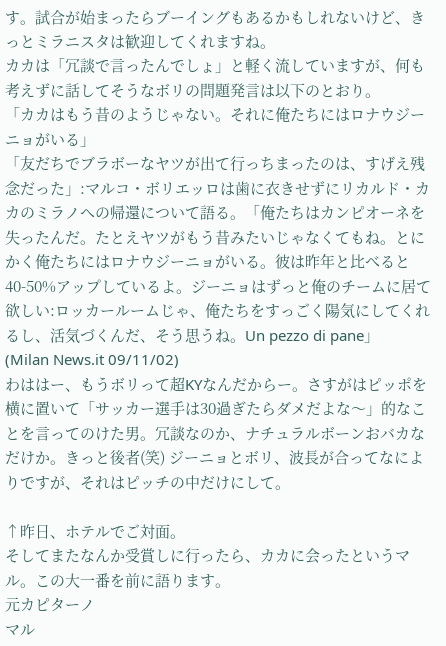す。試合が始まったらブーイングもあるかもしれないけど、きっとミラニスタは歓迎してくれますね。
カカは「冗談で言ったんでしょ」と軽く流していますが、何も考えずに話してそうなボリの問題発言は以下のとおり。
「カカはもう昔のようじゃない。それに俺たちにはロナウジーニョがいる」
「友だちでブラボーなヤツが出て行っちまったのは、すげえ残念だった」:マルコ・ボリエッロは歯に衣きせずにリカルド・カカのミラノへの帰還について語る。「俺たちはカンピオーネを失ったんだ。たとえヤツがもう昔みたいじゃなくてもね。とにかく俺たちにはロナウジーニョがいる。彼は昨年と比べると40-50%アップしているよ。ジーニョはずっと俺のチームに居て欲しい:ロッカールームじゃ、俺たちをすっごく陽気にしてくれるし、活気づくんだ、そう思うね。Un pezzo di pane」
(Milan News.it 09/11/02)
わははー、もうボリって超KYなんだからー。さすがはピッポを横に置いて「サッカー選手は30過ぎたらダメだよな〜」的なことを言ってのけた男。冗談なのか、ナチュラルボーンおバカなだけか。きっと後者(笑) ジーニョとボリ、波長が合ってなによりですが、それはピッチの中だけにして。

↑昨日、ホテルでご対面。
そしてまたなんか受賞しに行ったら、カカに会ったというマル。この大一番を前に語ります。
元カピターノ
マル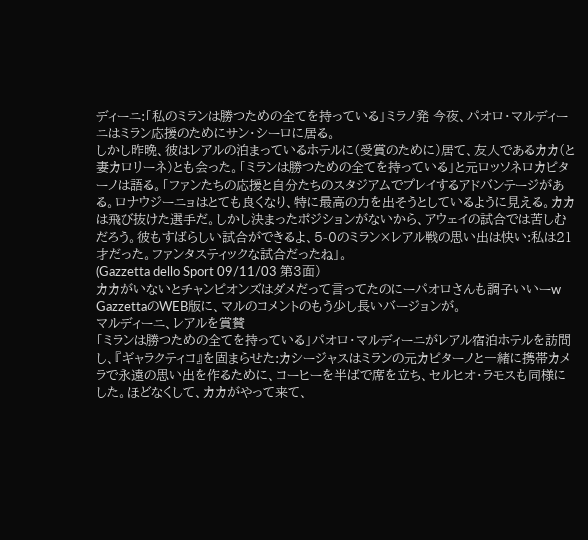ディーニ:「私のミランは勝つための全てを持っている」ミラノ発 今夜、パオロ・マルディーニはミラン応援のためにサン・シーロに居る。
しかし昨晩、彼はレアルの泊まっているホテルに(受賞のために)居て、友人であるカカ(と妻カロリーネ)とも会った。「ミランは勝つための全てを持っている」と元ロッソネロカピターノは語る。「ファンたちの応援と自分たちのスタジアムでプレイするアドバンテージがある。ロナウジーニョはとても良くなり、特に最高の力を出そうとしているように見える。カカは飛び抜けた選手だ。しかし決まったポジションがないから、アウェイの試合では苦しむだろう。彼もすばらしい試合ができるよ、5-0のミラン×レアル戦の思い出は快い:私は21才だった。ファンタスティックな試合だったね」。
(Gazzetta dello Sport 09/11/03 第3面)
カカがいないとチャンピオンズはダメだって言ってたのにーパオロさんも調子いいーw
GazzettaのWEB版に、マルのコメントのもう少し長いバージョンが。
マルディーニ、レアルを賞賛
「ミランは勝つための全てを持っている」パオロ・マルディーニがレアル宿泊ホテルを訪問し、『ギャラクティコ』を固まらせた:カシージャスはミランの元カピターノと一緒に携帯カメラで永遠の思い出を作るために、コーヒーを半ばで席を立ち、セルヒオ・ラモスも同様にした。ほどなくして、カカがやって来て、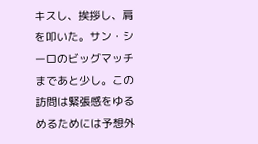キスし、挨拶し、肩を叩いた。サン・シーロのビッグマッチまであと少し。この訪問は緊張感をゆるめるためには予想外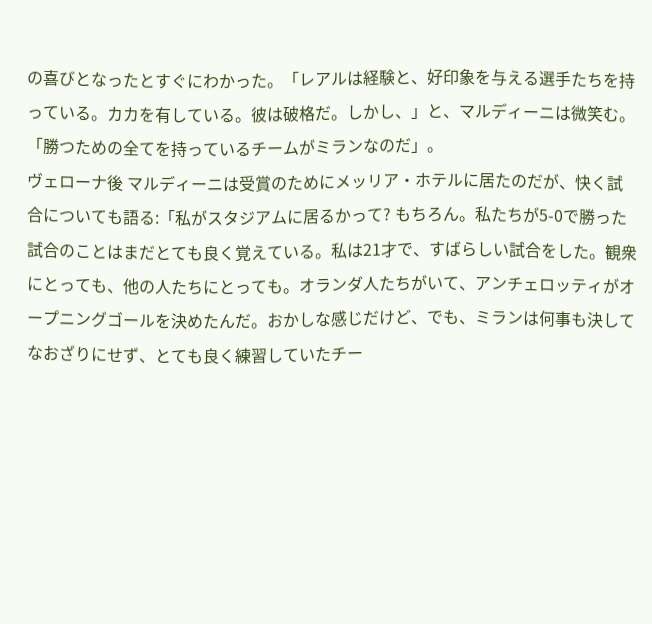の喜びとなったとすぐにわかった。「レアルは経験と、好印象を与える選手たちを持っている。カカを有している。彼は破格だ。しかし、」と、マルディーニは微笑む。「勝つための全てを持っているチームがミランなのだ」。
ヴェローナ後 マルディーニは受賞のためにメッリア・ホテルに居たのだが、快く試合についても語る:「私がスタジアムに居るかって? もちろん。私たちが5-0で勝った試合のことはまだとても良く覚えている。私は21才で、すばらしい試合をした。観衆にとっても、他の人たちにとっても。オランダ人たちがいて、アンチェロッティがオープニングゴールを決めたんだ。おかしな感じだけど、でも、ミランは何事も決してなおざりにせず、とても良く練習していたチー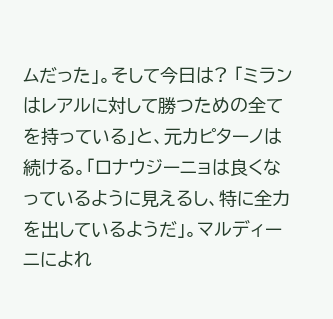ムだった」。そして今日は? 「ミランはレアルに対して勝つための全てを持っている」と、元カピターノは続ける。「ロナウジーニョは良くなっているように見えるし、特に全力を出しているようだ」。マルディーニによれ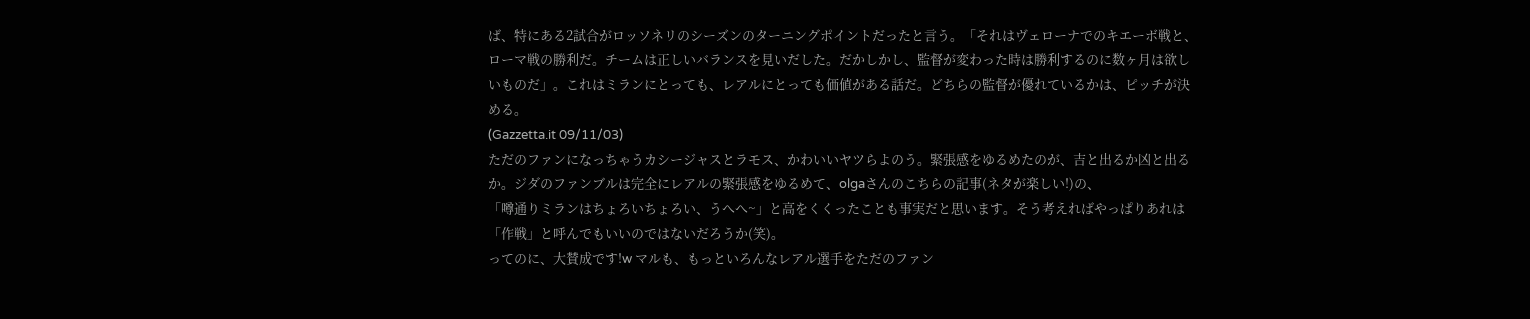ば、特にある2試合がロッソネリのシーズンのターニングポイントだったと言う。「それはヴェローナでのキエーボ戦と、ローマ戦の勝利だ。チームは正しいバランスを見いだした。だかしかし、監督が変わった時は勝利するのに数ヶ月は欲しいものだ」。これはミランにとっても、レアルにとっても価値がある話だ。どちらの監督が優れているかは、ピッチが決める。
(Gazzetta.it 09/11/03)
ただのファンになっちゃうカシージャスとラモス、かわいいヤツらよのう。緊張感をゆるめたのが、吉と出るか凶と出るか。ジダのファンブルは完全にレアルの緊張感をゆるめて、olgaさんのこちらの記事(ネタが楽しい!)の、
「噂通りミランはちょろいちょろい、うへへ~」と高をくくったことも事実だと思います。そう考えればやっぱりあれは「作戦」と呼んでもいいのではないだろうか(笑)。
ってのに、大賛成です!w マルも、もっといろんなレアル選手をただのファン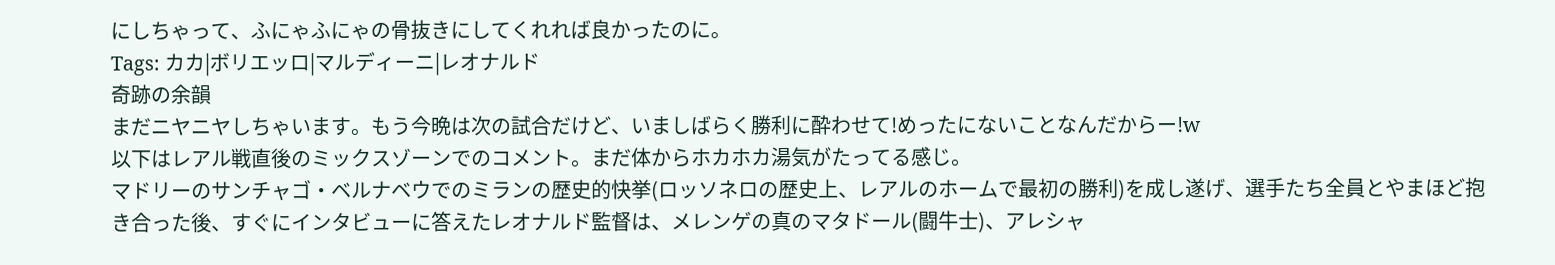にしちゃって、ふにゃふにゃの骨抜きにしてくれれば良かったのに。
Tags: カカ|ボリエッロ|マルディーニ|レオナルド
奇跡の余韻
まだニヤニヤしちゃいます。もう今晩は次の試合だけど、いましばらく勝利に酔わせて!めったにないことなんだからー!w
以下はレアル戦直後のミックスゾーンでのコメント。まだ体からホカホカ湯気がたってる感じ。
マドリーのサンチャゴ・ベルナベウでのミランの歴史的快挙(ロッソネロの歴史上、レアルのホームで最初の勝利)を成し遂げ、選手たち全員とやまほど抱き合った後、すぐにインタビューに答えたレオナルド監督は、メレンゲの真のマタドール(闘牛士)、アレシャ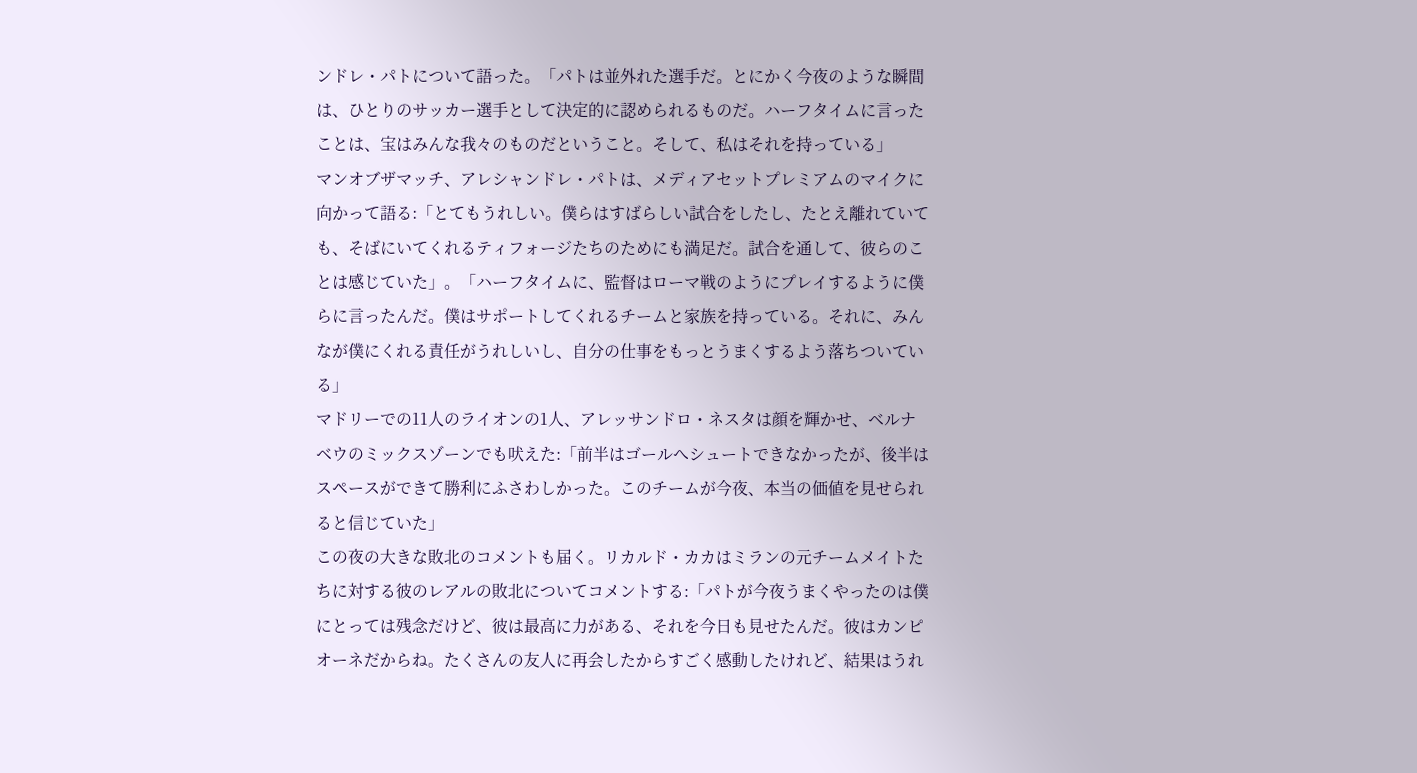ンドレ・パトについて語った。「パトは並外れた選手だ。とにかく今夜のような瞬間は、ひとりのサッカー選手として決定的に認められるものだ。ハーフタイムに言ったことは、宝はみんな我々のものだということ。そして、私はそれを持っている」
マンオブザマッチ、アレシャンドレ・パトは、メディアセットプレミアムのマイクに向かって語る:「とてもうれしい。僕らはすばらしい試合をしたし、たとえ離れていても、そばにいてくれるティフォージたちのためにも満足だ。試合を通して、彼らのことは感じていた」。「ハーフタイムに、監督はローマ戦のようにプレイするように僕らに言ったんだ。僕はサポートしてくれるチームと家族を持っている。それに、みんなが僕にくれる責任がうれしいし、自分の仕事をもっとうまくするよう落ちついている」
マドリーでの11人のライオンの1人、アレッサンドロ・ネスタは顔を輝かせ、ベルナベウのミックスゾーンでも吠えた:「前半はゴールへシュートできなかったが、後半はスペースができて勝利にふさわしかった。このチームが今夜、本当の価値を見せられると信じていた」
この夜の大きな敗北のコメントも届く。リカルド・カカはミランの元チームメイトたちに対する彼のレアルの敗北についてコメントする:「パトが今夜うまくやったのは僕にとっては残念だけど、彼は最高に力がある、それを今日も見せたんだ。彼はカンピオーネだからね。たくさんの友人に再会したからすごく感動したけれど、結果はうれ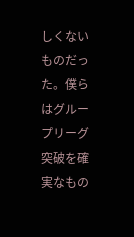しくないものだった。僕らはグループリーグ突破を確実なもの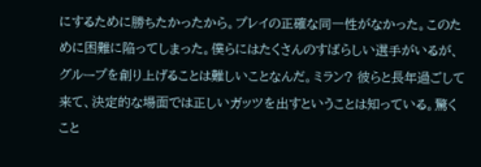にするために勝ちたかったから。プレイの正確な同一性がなかった。このために困難に陥ってしまった。僕らにはたくさんのすばらしい選手がいるが、グループを創り上げることは難しいことなんだ。ミラン? 彼らと長年過ごして来て、決定的な場面では正しいガッツを出すということは知っている。驚くこと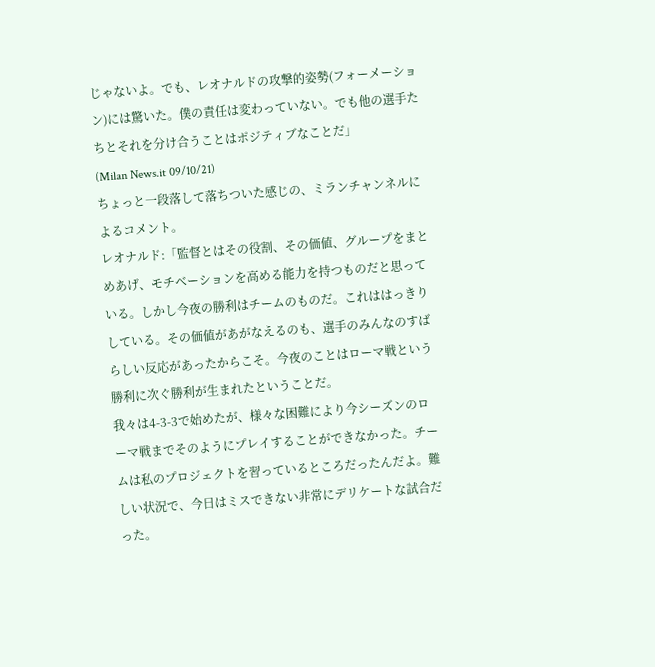じゃないよ。でも、レオナルドの攻撃的姿勢(フォーメーション)には驚いた。僕の責任は変わっていない。でも他の選手たちとそれを分け合うことはポジティブなことだ」
(Milan News.it 09/10/21)
ちょっと一段落して落ちついた感じの、ミランチャンネルによるコメント。
レオナルド:「監督とはその役割、その価値、グループをまとめあげ、モチベーションを高める能力を持つものだと思っている。しかし今夜の勝利はチームのものだ。これははっきりしている。その価値があがなえるのも、選手のみんなのすばらしい反応があったからこそ。今夜のことはローマ戦という勝利に次ぐ勝利が生まれたということだ。
我々は4-3-3で始めたが、様々な困難により今シーズンのローマ戦までそのようにプレイすることができなかった。チームは私のプロジェクトを習っているところだったんだよ。難しい状況で、今日はミスできない非常にデリケートな試合だった。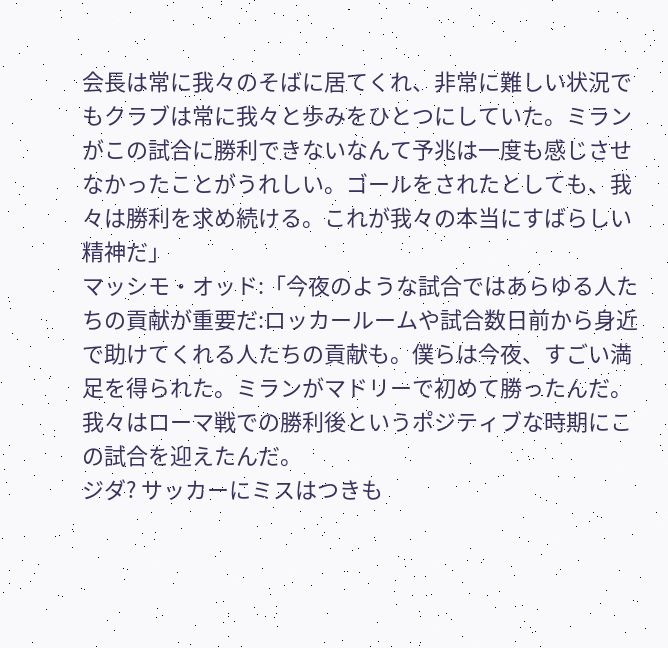会長は常に我々のそばに居てくれ、非常に難しい状況でもクラブは常に我々と歩みをひとつにしていた。ミランがこの試合に勝利できないなんて予兆は一度も感じさせなかったことがうれしい。ゴールをされたとしても、我々は勝利を求め続ける。これが我々の本当にすばらしい精神だ」
マッシモ・オッド:「今夜のような試合ではあらゆる人たちの貢献が重要だ:ロッカールームや試合数日前から身近で助けてくれる人たちの貢献も。僕らは今夜、すごい満足を得られた。ミランがマドリーで初めて勝ったんだ。我々はローマ戦での勝利後というポジティブな時期にこの試合を迎えたんだ。
ジダ? サッカーにミスはつきも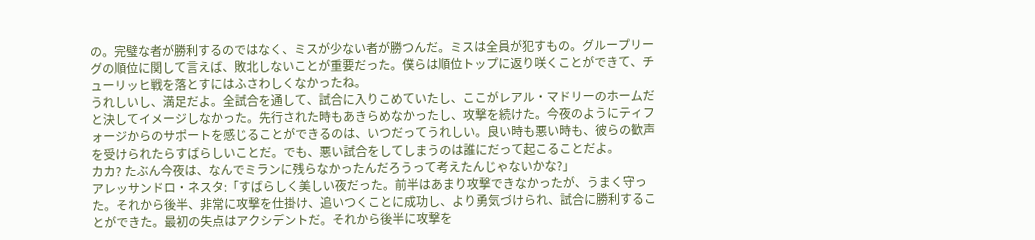の。完璧な者が勝利するのではなく、ミスが少ない者が勝つんだ。ミスは全員が犯すもの。グループリーグの順位に関して言えば、敗北しないことが重要だった。僕らは順位トップに返り咲くことができて、チューリッヒ戦を落とすにはふさわしくなかったね。
うれしいし、満足だよ。全試合を通して、試合に入りこめていたし、ここがレアル・マドリーのホームだと決してイメージしなかった。先行された時もあきらめなかったし、攻撃を続けた。今夜のようにティフォージからのサポートを感じることができるのは、いつだってうれしい。良い時も悪い時も、彼らの歓声を受けられたらすばらしいことだ。でも、悪い試合をしてしまうのは誰にだって起こることだよ。
カカ? たぶん今夜は、なんでミランに残らなかったんだろうって考えたんじゃないかな?」
アレッサンドロ・ネスタ:「すばらしく美しい夜だった。前半はあまり攻撃できなかったが、うまく守った。それから後半、非常に攻撃を仕掛け、追いつくことに成功し、より勇気づけられ、試合に勝利することができた。最初の失点はアクシデントだ。それから後半に攻撃を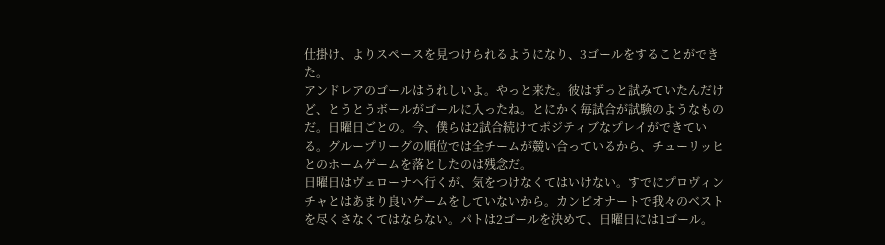仕掛け、よりスペースを見つけられるようになり、3ゴールをすることができた。
アンドレアのゴールはうれしいよ。やっと来た。彼はずっと試みていたんだけど、とうとうボールがゴールに入ったね。とにかく毎試合が試験のようなものだ。日曜日ごとの。今、僕らは2試合続けてポジティブなプレイができている。グループリーグの順位では全チームが競い合っているから、チューリッヒとのホームゲームを落としたのは残念だ。
日曜日はヴェローナへ行くが、気をつけなくてはいけない。すでにプロヴィンチャとはあまり良いゲームをしていないから。カンピオナートで我々のベストを尽くさなくてはならない。パトは2ゴールを決めて、日曜日には1ゴール。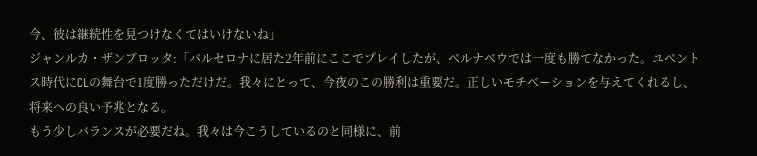今、彼は継続性を見つけなくてはいけないね」
ジャンルカ・ザンブロッタ:「バルセロナに居た2年前にここでプレイしたが、ベルナベウでは一度も勝てなかった。ユベントス時代にCLの舞台で1度勝っただけだ。我々にとって、今夜のこの勝利は重要だ。正しいモチベーションを与えてくれるし、将来への良い予兆となる。
もう少しバランスが必要だね。我々は今こうしているのと同様に、前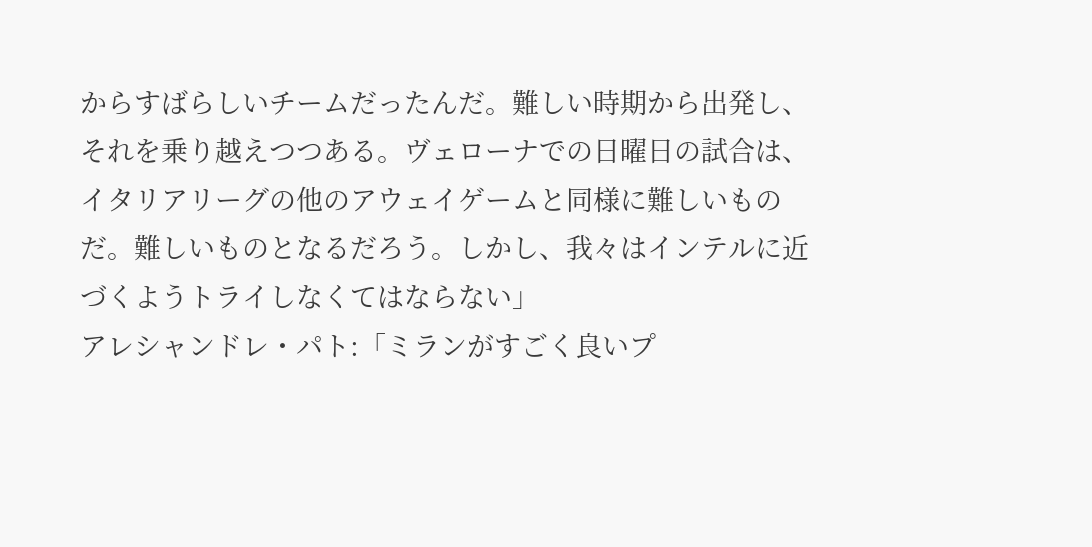からすばらしいチームだったんだ。難しい時期から出発し、それを乗り越えつつある。ヴェローナでの日曜日の試合は、イタリアリーグの他のアウェイゲームと同様に難しいものだ。難しいものとなるだろう。しかし、我々はインテルに近づくようトライしなくてはならない」
アレシャンドレ・パト:「ミランがすごく良いプ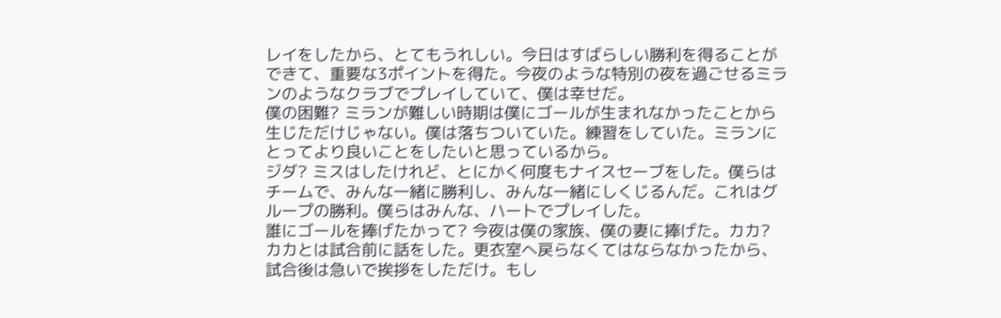レイをしたから、とてもうれしい。今日はすばらしい勝利を得ることができて、重要な3ポイントを得た。今夜のような特別の夜を過ごせるミランのようなクラブでプレイしていて、僕は幸せだ。
僕の困難? ミランが難しい時期は僕にゴールが生まれなかったことから生じただけじゃない。僕は落ちついていた。練習をしていた。ミランにとってより良いことをしたいと思っているから。
ジダ? ミスはしたけれど、とにかく何度もナイスセーブをした。僕らはチームで、みんな一緒に勝利し、みんな一緒にしくじるんだ。これはグループの勝利。僕らはみんな、ハートでプレイした。
誰にゴールを捧げたかって? 今夜は僕の家族、僕の妻に捧げた。カカ? カカとは試合前に話をした。更衣室へ戻らなくてはならなかったから、試合後は急いで挨拶をしただけ。もし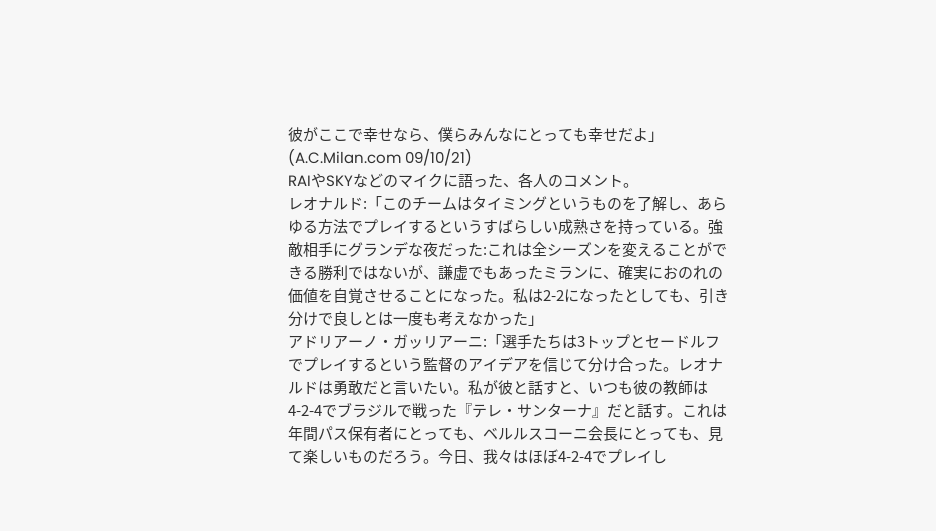彼がここで幸せなら、僕らみんなにとっても幸せだよ」
(A.C.Milan.com 09/10/21)
RAIやSKYなどのマイクに語った、各人のコメント。
レオナルド:「このチームはタイミングというものを了解し、あらゆる方法でプレイするというすばらしい成熟さを持っている。強敵相手にグランデな夜だった:これは全シーズンを変えることができる勝利ではないが、謙虚でもあったミランに、確実におのれの価値を自覚させることになった。私は2-2になったとしても、引き分けで良しとは一度も考えなかった」
アドリアーノ・ガッリアーニ:「選手たちは3トップとセードルフでプレイするという監督のアイデアを信じて分け合った。レオナルドは勇敢だと言いたい。私が彼と話すと、いつも彼の教師は4-2-4でブラジルで戦った『テレ・サンターナ』だと話す。これは年間パス保有者にとっても、ベルルスコーニ会長にとっても、見て楽しいものだろう。今日、我々はほぼ4-2-4でプレイし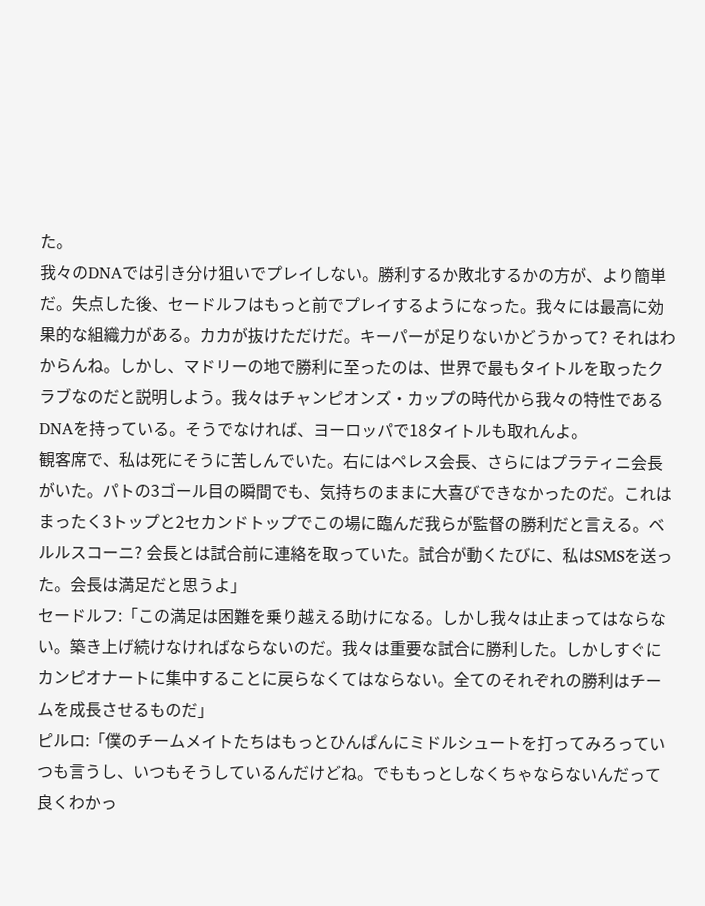た。
我々のDNAでは引き分け狙いでプレイしない。勝利するか敗北するかの方が、より簡単だ。失点した後、セードルフはもっと前でプレイするようになった。我々には最高に効果的な組織力がある。カカが抜けただけだ。キーパーが足りないかどうかって? それはわからんね。しかし、マドリーの地で勝利に至ったのは、世界で最もタイトルを取ったクラブなのだと説明しよう。我々はチャンピオンズ・カップの時代から我々の特性であるDNAを持っている。そうでなければ、ヨーロッパで18タイトルも取れんよ。
観客席で、私は死にそうに苦しんでいた。右にはペレス会長、さらにはプラティニ会長がいた。パトの3ゴール目の瞬間でも、気持ちのままに大喜びできなかったのだ。これはまったく3トップと2セカンドトップでこの場に臨んだ我らが監督の勝利だと言える。ベルルスコーニ? 会長とは試合前に連絡を取っていた。試合が動くたびに、私はSMSを送った。会長は満足だと思うよ」
セードルフ:「この満足は困難を乗り越える助けになる。しかし我々は止まってはならない。築き上げ続けなければならないのだ。我々は重要な試合に勝利した。しかしすぐにカンピオナートに集中することに戻らなくてはならない。全てのそれぞれの勝利はチームを成長させるものだ」
ピルロ:「僕のチームメイトたちはもっとひんぱんにミドルシュートを打ってみろっていつも言うし、いつもそうしているんだけどね。でももっとしなくちゃならないんだって良くわかっ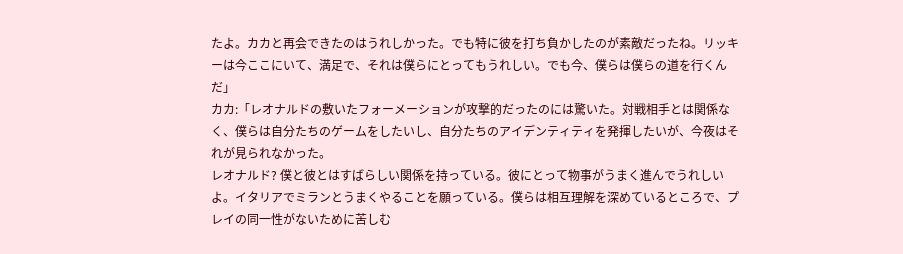たよ。カカと再会できたのはうれしかった。でも特に彼を打ち負かしたのが素敵だったね。リッキーは今ここにいて、満足で、それは僕らにとってもうれしい。でも今、僕らは僕らの道を行くんだ」
カカ:「レオナルドの敷いたフォーメーションが攻撃的だったのには驚いた。対戦相手とは関係なく、僕らは自分たちのゲームをしたいし、自分たちのアイデンティティを発揮したいが、今夜はそれが見られなかった。
レオナルド? 僕と彼とはすばらしい関係を持っている。彼にとって物事がうまく進んでうれしいよ。イタリアでミランとうまくやることを願っている。僕らは相互理解を深めているところで、プレイの同一性がないために苦しむ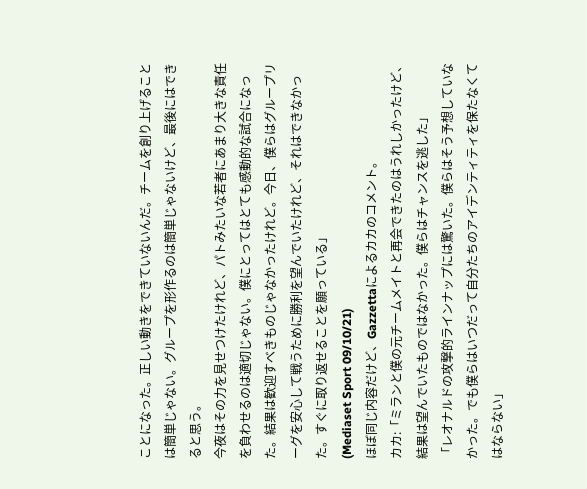ことになった。正しい動きをできていないんだ。チームを創り上げることは簡単じゃない。グループを形作るのは簡単じゃないけど、最後にはできると思う。
今夜はその力を見せつけたけれど、パトみたいな若者にあまり大きな責任を負わせるのは適切じゃない。僕にとってはとても感動的な試合になった。結果は歓迎すべきものじゃなかったけれど。今日、僕らはグループリーグを安心して戦うために勝利を望んでいたけれど、それはできなかった。すぐに取り返せることを願っている」
(Mediaset Sport 09/10/21)
ほぼ同じ内容だけど、Gazzettaによるカカのコメント。
カカ:「ミランと僕の元チームメイトと再会できたのはうれしかったけど、結果は望んでいたものではなかった。僕らはチャンスを逃した」
「レオナルドの攻撃的ラインナップには驚いた。僕らはそう予想していなかった。でも僕らはいつだって自分たちのアイデンティティを保たなくてはならない」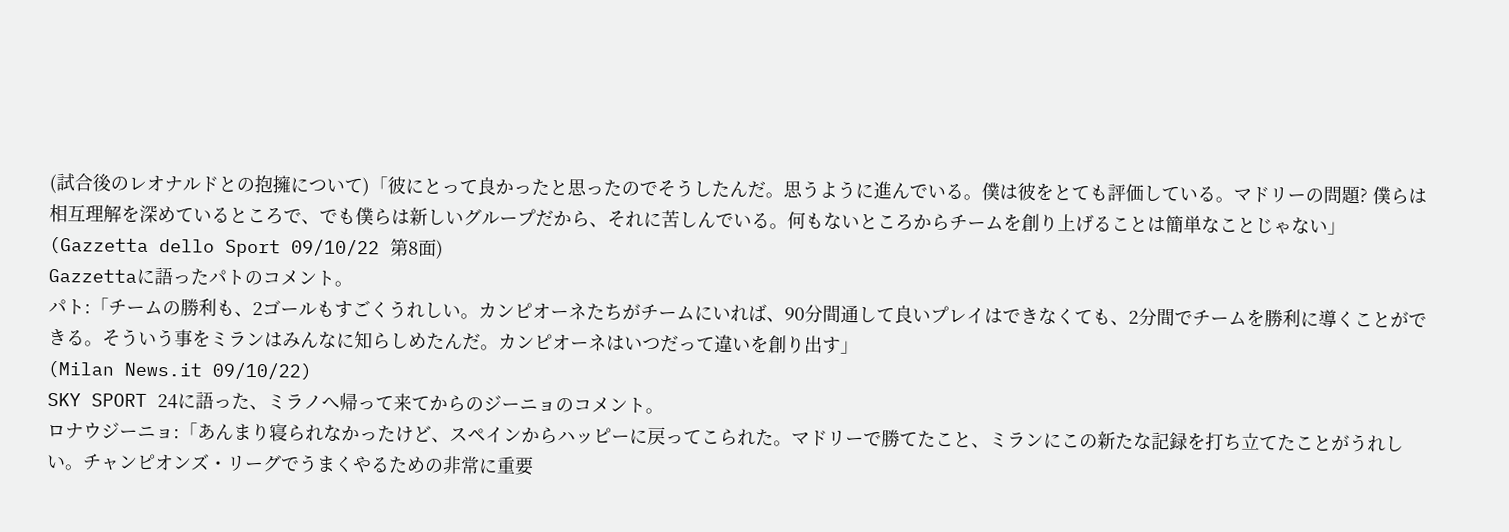(試合後のレオナルドとの抱擁について)「彼にとって良かったと思ったのでそうしたんだ。思うように進んでいる。僕は彼をとても評価している。マドリーの問題? 僕らは相互理解を深めているところで、でも僕らは新しいグループだから、それに苦しんでいる。何もないところからチームを創り上げることは簡単なことじゃない」
(Gazzetta dello Sport 09/10/22 第8面)
Gazzettaに語ったパトのコメント。
パト:「チームの勝利も、2ゴールもすごくうれしい。カンピオーネたちがチームにいれば、90分間通して良いプレイはできなくても、2分間でチームを勝利に導くことができる。そういう事をミランはみんなに知らしめたんだ。カンピオーネはいつだって違いを創り出す」
(Milan News.it 09/10/22)
SKY SPORT 24に語った、ミラノへ帰って来てからのジーニョのコメント。
ロナウジーニョ:「あんまり寝られなかったけど、スペインからハッピーに戻ってこられた。マドリーで勝てたこと、ミランにこの新たな記録を打ち立てたことがうれしい。チャンピオンズ・リーグでうまくやるための非常に重要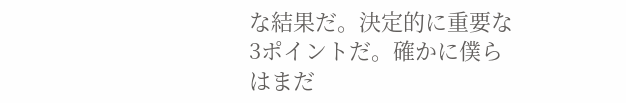な結果だ。決定的に重要な3ポイントだ。確かに僕らはまだ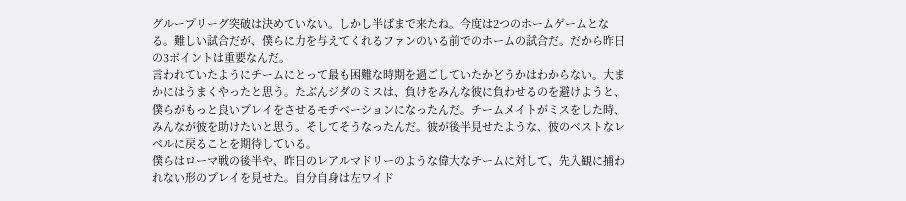グループリーグ突破は決めていない。しかし半ばまで来たね。今度は2つのホームゲームとなる。難しい試合だが、僕らに力を与えてくれるファンのいる前でのホームの試合だ。だから昨日の3ポイントは重要なんだ。
言われていたようにチームにとって最も困難な時期を過ごしていたかどうかはわからない。大まかにはうまくやったと思う。たぶんジダのミスは、負けをみんな彼に負わせるのを避けようと、僕らがもっと良いプレイをさせるモチベーションになったんだ。チームメイトがミスをした時、みんなが彼を助けたいと思う。そしてそうなったんだ。彼が後半見せたような、彼のベストなレベルに戻ることを期待している。
僕らはローマ戦の後半や、昨日のレアルマドリーのような偉大なチームに対して、先入観に捕われない形のプレイを見せた。自分自身は左ワイド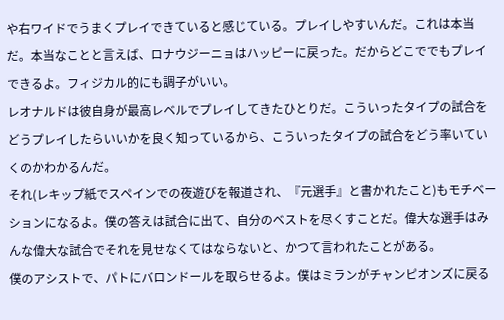や右ワイドでうまくプレイできていると感じている。プレイしやすいんだ。これは本当だ。本当なことと言えば、ロナウジーニョはハッピーに戻った。だからどこででもプレイできるよ。フィジカル的にも調子がいい。
レオナルドは彼自身が最高レベルでプレイしてきたひとりだ。こういったタイプの試合をどうプレイしたらいいかを良く知っているから、こういったタイプの試合をどう率いていくのかわかるんだ。
それ(レキップ紙でスペインでの夜遊びを報道され、『元選手』と書かれたこと)もモチベーションになるよ。僕の答えは試合に出て、自分のベストを尽くすことだ。偉大な選手はみんな偉大な試合でそれを見せなくてはならないと、かつて言われたことがある。
僕のアシストで、パトにバロンドールを取らせるよ。僕はミランがチャンピオンズに戻る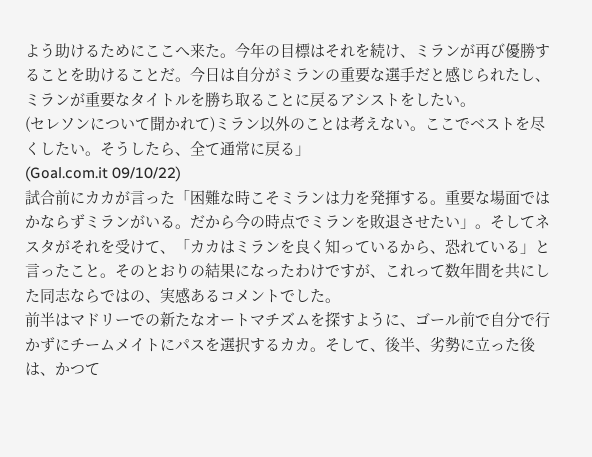よう助けるためにここへ来た。今年の目標はそれを続け、ミランが再び優勝することを助けることだ。今日は自分がミランの重要な選手だと感じられたし、ミランが重要なタイトルを勝ち取ることに戻るアシストをしたい。
(セレソンについて聞かれて)ミラン以外のことは考えない。ここでベストを尽くしたい。そうしたら、全て通常に戻る」
(Goal.com.it 09/10/22)
試合前にカカが言った「困難な時こそミランは力を発揮する。重要な場面ではかならずミランがいる。だから今の時点でミランを敗退させたい」。そしてネスタがそれを受けて、「カカはミランを良く知っているから、恐れている」と言ったこと。そのとおりの結果になったわけですが、これって数年間を共にした同志ならではの、実感あるコメントでした。
前半はマドリーでの新たなオートマチズムを探すように、ゴール前で自分で行かずにチームメイトにパスを選択するカカ。そして、後半、劣勢に立った後は、かつて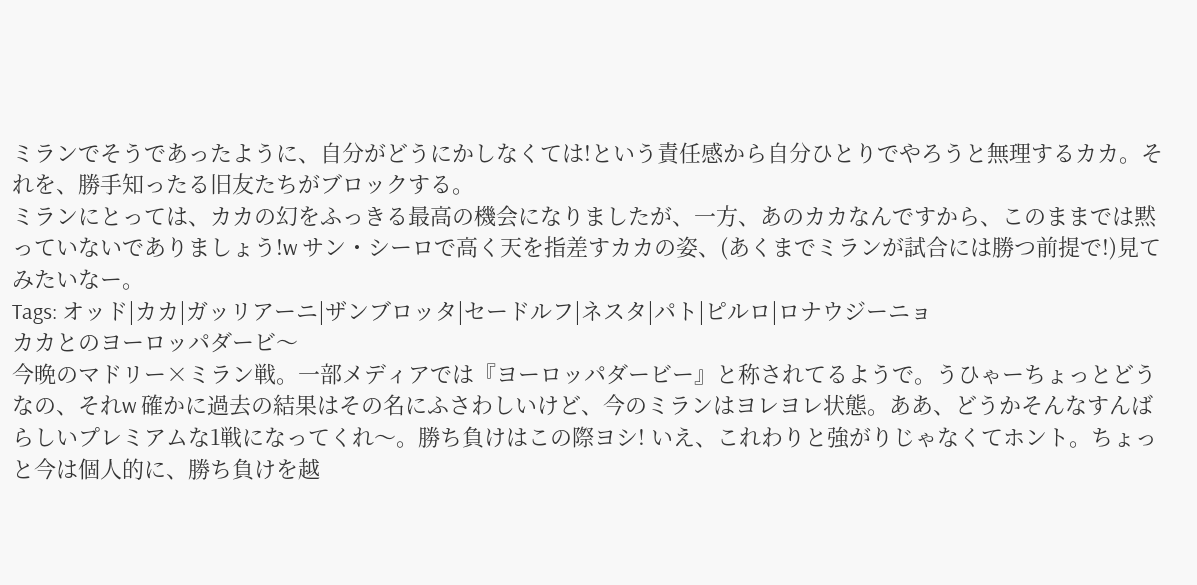ミランでそうであったように、自分がどうにかしなくては!という責任感から自分ひとりでやろうと無理するカカ。それを、勝手知ったる旧友たちがブロックする。
ミランにとっては、カカの幻をふっきる最高の機会になりましたが、一方、あのカカなんですから、このままでは黙っていないでありましょう!w サン・シーロで高く天を指差すカカの姿、(あくまでミランが試合には勝つ前提で!)見てみたいなー。
Tags: オッド|カカ|ガッリアーニ|ザンブロッタ|セードルフ|ネスタ|パト|ピルロ|ロナウジーニョ
カカとのヨーロッパダービ〜
今晩のマドリー×ミラン戦。一部メディアでは『ヨーロッパダービー』と称されてるようで。うひゃーちょっとどうなの、それw 確かに過去の結果はその名にふさわしいけど、今のミランはヨレヨレ状態。ああ、どうかそんなすんばらしいプレミアムな1戦になってくれ〜。勝ち負けはこの際ヨシ! いえ、これわりと強がりじゃなくてホント。ちょっと今は個人的に、勝ち負けを越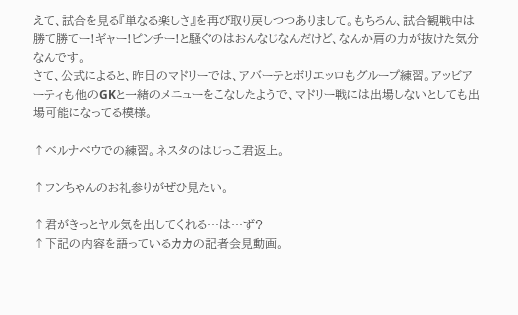えて、試合を見る『単なる楽しさ』を再び取り戻しつつありまして。もちろん、試合観戦中は勝て勝てー!ギャー!ピンチー!と騒ぐのはおんなじなんだけど、なんか肩の力が抜けた気分なんです。
さて、公式によると、昨日のマドリーでは、アバーテとボリエッロもグループ練習。アッビアーティも他のGKと一緒のメニューをこなしたようで、マドリー戦には出場しないとしても出場可能になってる模様。

↑ベルナベウでの練習。ネスタのはじっこ君返上。

↑フンちゃんのお礼参りがぜひ見たい。

↑君がきっとヤル気を出してくれる…は…ず?
↑下記の内容を語っているカカの記者会見動画。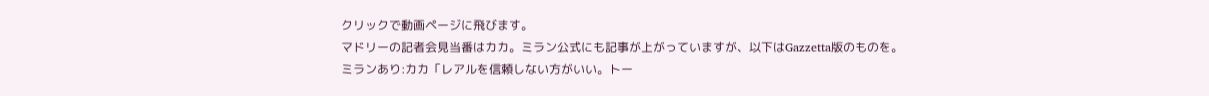クリックで動画ページに飛びます。
マドリーの記者会見当番はカカ。ミラン公式にも記事が上がっていますが、以下はGazzetta版のものを。
ミランあり:カカ「レアルを信頼しない方がいい。トー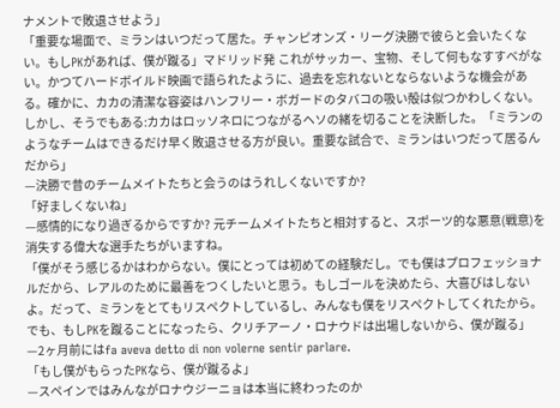ナメントで敗退させよう」
「重要な場面で、ミランはいつだって居た。チャンピオンズ・リーグ決勝で彼らと会いたくない。もしPKがあれば、僕が蹴る」マドリッド発 これがサッカー、宝物、そして何もなすすべがない。かつてハードボイルド映画で語られたように、過去を忘れないとならないような機会がある。確かに、カカの清潔な容姿はハンフリー・ボガードのタバコの吸い殻は似つかわしくない。しかし、そうでもある:カカはロッソネロにつながるヘソの緒を切ることを決断した。「ミランのようなチームはできるだけ早く敗退させる方が良い。重要な試合で、ミランはいつだって居るんだから」
—決勝で昔のチームメイトたちと会うのはうれしくないですか?
「好ましくないね」
—感情的になり過ぎるからですか? 元チームメイトたちと相対すると、スポーツ的な悪意(戦意)を消失する偉大な選手たちがいますね。
「僕がそう感じるかはわからない。僕にとっては初めての経験だし。でも僕はプロフェッショナルだから、レアルのために最善をつくしたいと思う。もしゴールを決めたら、大喜びはしないよ。だって、ミランをとてもリスペクトしているし、みんなも僕をリスペクトしてくれたから。でも、もしPKを蹴ることになったら、クリチアーノ・ロナウドは出場しないから、僕が蹴る」
—2ヶ月前にはfa aveva detto di non volerne sentir parlare.
「もし僕がもらったPKなら、僕が蹴るよ」
—スペインではみんながロナウジーニョは本当に終わったのか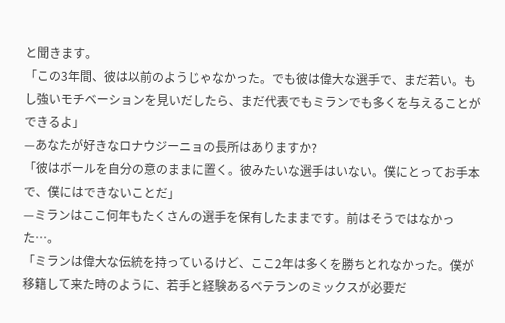と聞きます。
「この3年間、彼は以前のようじゃなかった。でも彼は偉大な選手で、まだ若い。もし強いモチベーションを見いだしたら、まだ代表でもミランでも多くを与えることができるよ」
—あなたが好きなロナウジーニョの長所はありますか?
「彼はボールを自分の意のままに置く。彼みたいな選手はいない。僕にとってお手本で、僕にはできないことだ」
—ミランはここ何年もたくさんの選手を保有したままです。前はそうではなかった…。
「ミランは偉大な伝統を持っているけど、ここ2年は多くを勝ちとれなかった。僕が移籍して来た時のように、若手と経験あるベテランのミックスが必要だ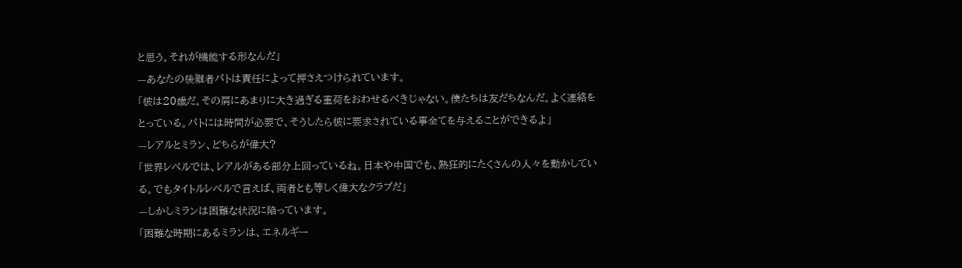と思う。それが機能する形なんだ」
—あなたの後継者パトは責任によって押さえつけられています。
「彼は20歳だ。その肩にあまりに大き過ぎる重荷をおわせるべきじゃない。僕たちは友だちなんだ。よく連絡をとっている。パトには時間が必要で、そうしたら彼に要求されている事全てを与えることができるよ」
—レアルとミラン、どちらが偉大?
「世界レベルでは、レアルがある部分上回っているね。日本や中国でも、熱狂的にたくさんの人々を動かしている。でもタイトルレベルで言えば、両者とも等しく偉大なクラブだ」
—しかしミランは困難な状況に陥っています。
「困難な時期にあるミランは、エネルギー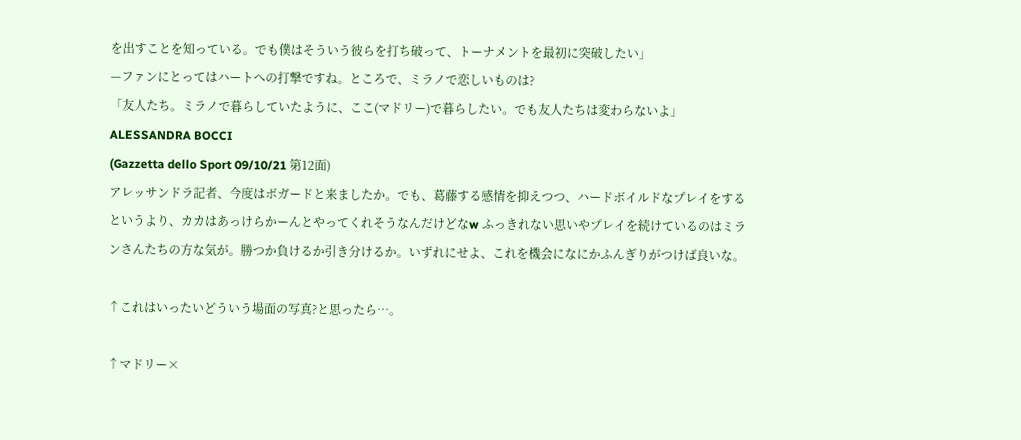を出すことを知っている。でも僕はそういう彼らを打ち破って、トーナメントを最初に突破したい」
—ファンにとってはハートへの打撃ですね。ところで、ミラノで恋しいものは?
「友人たち。ミラノで暮らしていたように、ここ(マドリー)で暮らしたい。でも友人たちは変わらないよ」
ALESSANDRA BOCCI
(Gazzetta dello Sport 09/10/21 第12面)
アレッサンドラ記者、今度はボガードと来ましたか。でも、葛藤する感情を抑えつつ、ハードボイルドなプレイをするというより、カカはあっけらかーんとやってくれそうなんだけどなw ふっきれない思いやプレイを続けているのはミランさんたちの方な気が。勝つか負けるか引き分けるか。いずれにせよ、これを機会になにかふんぎりがつけば良いな。

↑これはいったいどういう場面の写真?と思ったら…。

↑マドリー×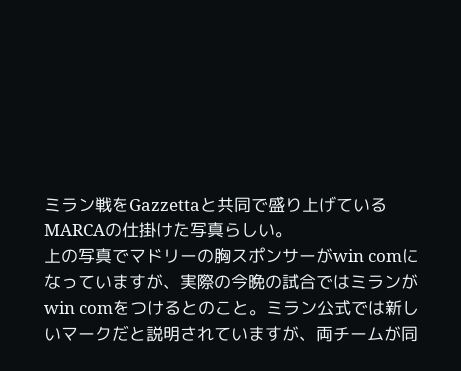ミラン戦をGazzettaと共同で盛り上げている
MARCAの仕掛けた写真らしい。
上の写真でマドリーの胸スポンサーがwin comになっていますが、実際の今晩の試合ではミランがwin comをつけるとのこと。ミラン公式では新しいマークだと説明されていますが、両チームが同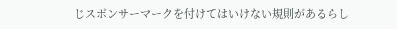じスポンサーマークを付けてはいけない規則があるらし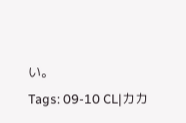い。
Tags: 09-10 CL|カカ